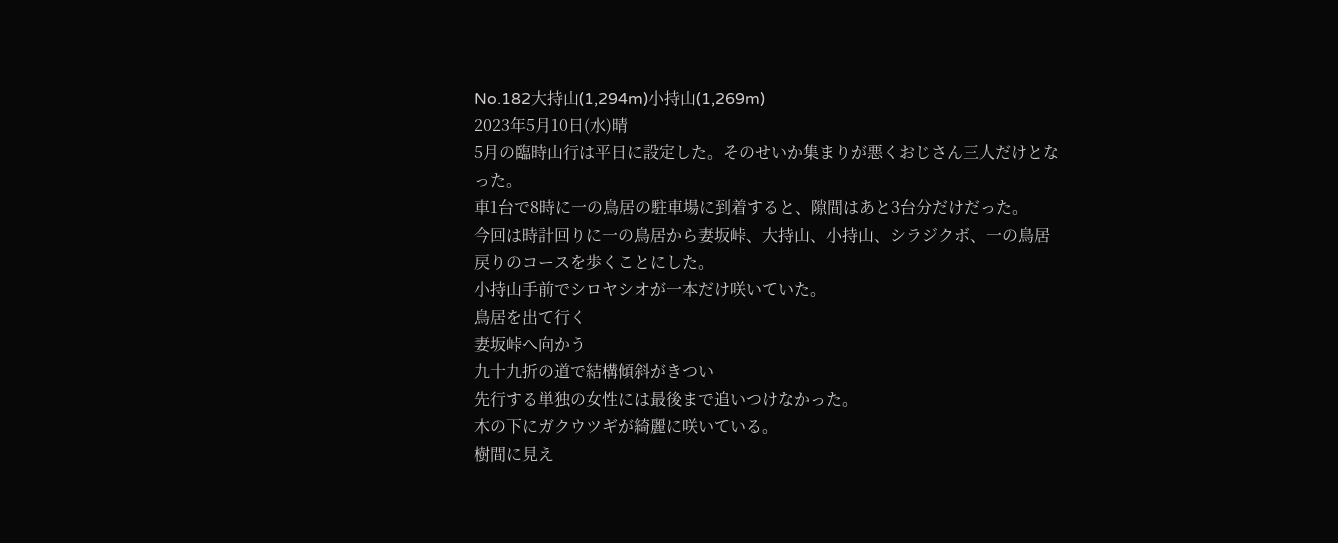No.182大持山(1,294m)小持山(1,269m)
2023年5月10日(水)晴
5月の臨時山行は平日に設定した。そのせいか集まりが悪くおじさん三人だけとなった。
車1台で8時に一の鳥居の駐車場に到着すると、隙間はあと3台分だけだった。
今回は時計回りに一の鳥居から妻坂峠、大持山、小持山、シラジクボ、一の鳥居戻りのコースを歩くことにした。
小持山手前でシロヤシオが一本だけ咲いていた。
鳥居を出て行く
妻坂峠へ向かう
九十九折の道で結構傾斜がきつい
先行する単独の女性には最後まで追いつけなかった。
木の下にガクウツギが綺麗に咲いている。
樹間に見え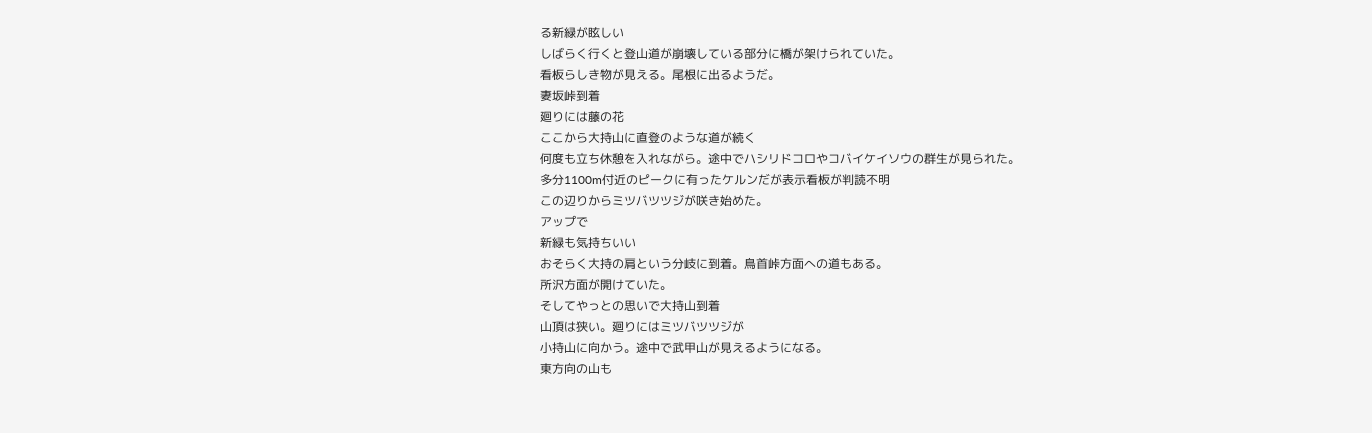る新緑が眩しい
しばらく行くと登山道が崩壊している部分に橋が架けられていた。
看板らしき物が見える。尾根に出るようだ。
妻坂峠到着
廻りには藤の花
ここから大持山に直登のような道が続く
何度も立ち休憩を入れながら。途中でハシリドコロやコバイケイソウの群生が見られた。
多分1100m付近のピークに有ったケルンだが表示看板が判読不明
この辺りからミツバツツジが咲き始めた。
アップで
新緑も気持ちいい
おそらく大持の肩という分岐に到着。鳥首峠方面への道もある。
所沢方面が開けていた。
そしてやっとの思いで大持山到着
山頂は狭い。廻りにはミツバツツジが
小持山に向かう。途中で武甲山が見えるようになる。
東方向の山も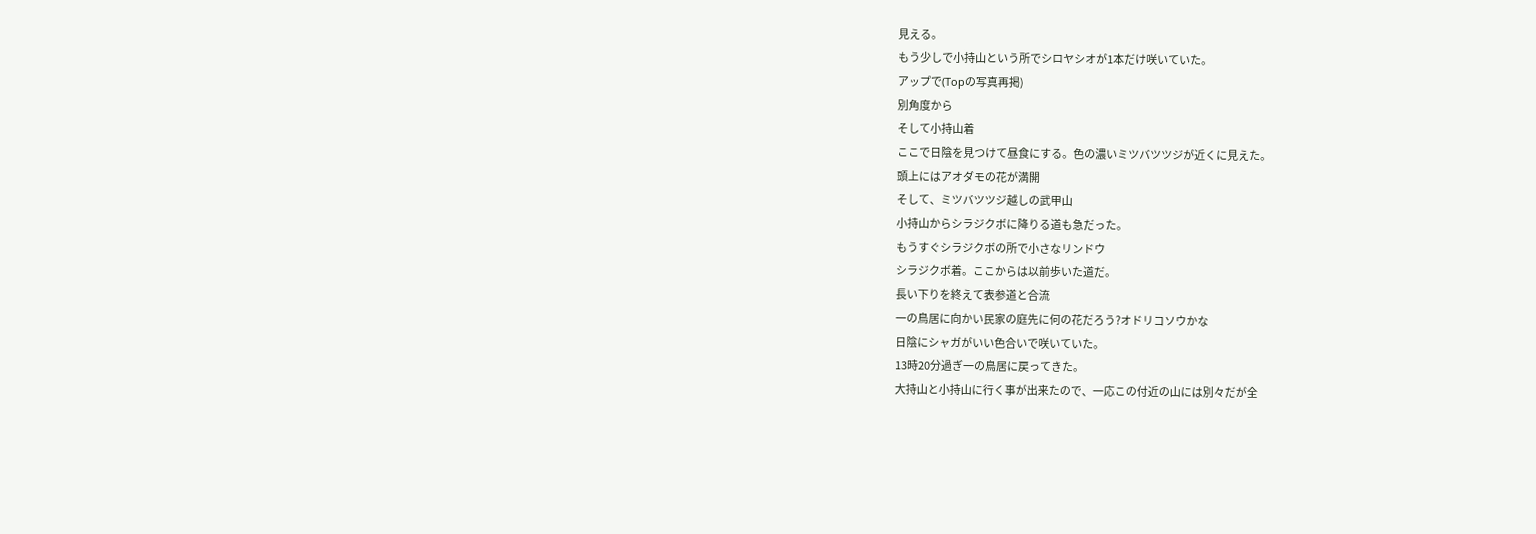見える。
もう少しで小持山という所でシロヤシオが1本だけ咲いていた。
アップで(Topの写真再掲)
別角度から
そして小持山着
ここで日陰を見つけて昼食にする。色の濃いミツバツツジが近くに見えた。
頭上にはアオダモの花が満開
そして、ミツバツツジ越しの武甲山
小持山からシラジクボに降りる道も急だった。
もうすぐシラジクボの所で小さなリンドウ
シラジクボ着。ここからは以前歩いた道だ。
長い下りを終えて表参道と合流
一の鳥居に向かい民家の庭先に何の花だろう?オドリコソウかな
日陰にシャガがいい色合いで咲いていた。
13時20分過ぎ一の鳥居に戻ってきた。
大持山と小持山に行く事が出来たので、一応この付近の山には別々だが全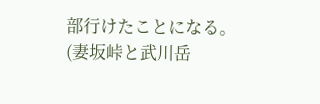部行けたことになる。
(妻坂峠と武川岳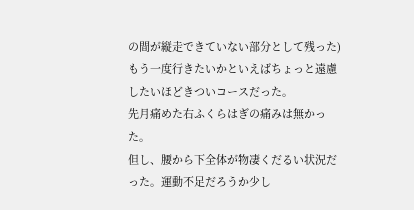の間が縦走できていない部分として残った)
もう一度行きたいかといえばちょっと遠慮したいほどきついコースだった。
先月痛めた右ふくらはぎの痛みは無かった。
但し、腰から下全体が物凄くだるい状況だった。運動不足だろうか少し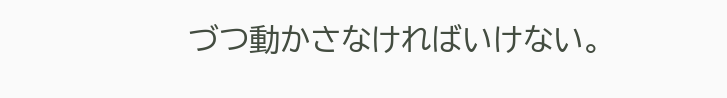づつ動かさなければいけない。